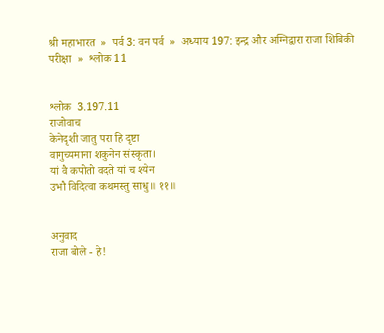श्री महाभारत  »  पर्व 3: वन पर्व  »  अध्याय 197: इन्द्र और अग्निद्वारा राजा शिबिकी परीक्षा  »  श्लोक 11


श्लोक  3.197.11
राजोवाच
केनेदृशी जातु परा हि दृष्टा
वागुच्यमाना शकुनेन संस्कृता।
यां वै कपोतो वदते यां च श्येन
उभौ विदित्वा कथमस्तु साधु॥ ११॥


अनुवाद
राजा बोले - हे!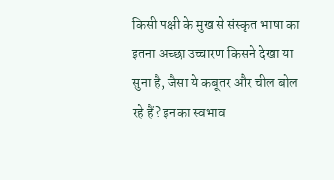किसी पक्षी के मुख से संस्कृत भाषा का इतना अच्छा उच्चारण किसने देखा या सुना है, जैसा ये कबूतर और चील बोल रहे हैं? इनका स्वभाव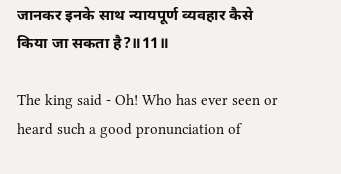जानकर इनके साथ न्यायपूर्ण व्यवहार कैसे किया जा सकता है?॥11॥

The king said - Oh! Who has ever seen or heard such a good pronunciation of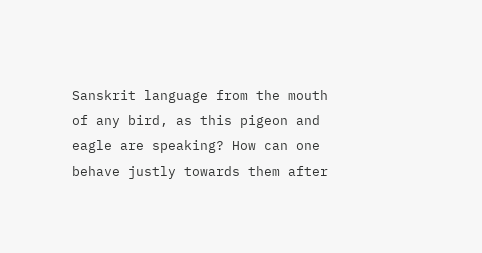Sanskrit language from the mouth of any bird, as this pigeon and eagle are speaking? How can one behave justly towards them after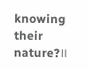knowing their nature?॥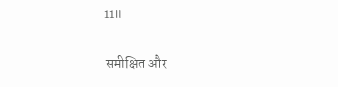11॥

 समीक्षित और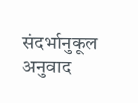संदर्भानुकूल अनुवाद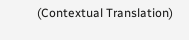(Contextual Translation)